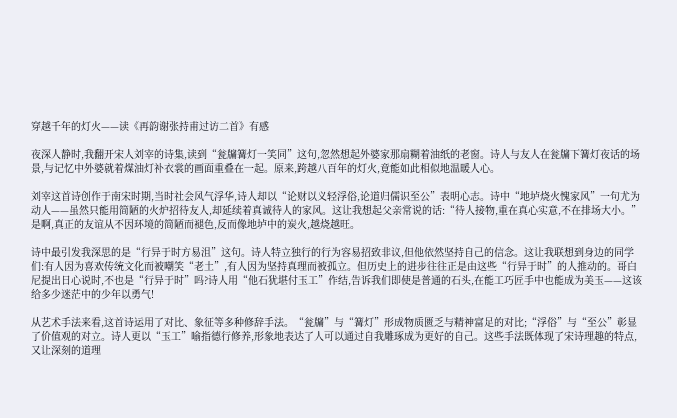穿越千年的灯火——读《再韵谢张持甫过访二首》有感

夜深人静时,我翻开宋人刘宰的诗集,读到“瓮牖篝灯一笑同”这句,忽然想起外婆家那扇糊着油纸的老窗。诗人与友人在瓮牖下篝灯夜话的场景,与记忆中外婆就着煤油灯补衣裳的画面重叠在一起。原来,跨越八百年的灯火,竟能如此相似地温暖人心。

刘宰这首诗创作于南宋时期,当时社会风气浮华,诗人却以“论财以义轻浮俗,论道归儒识至公”表明心志。诗中“地垆烧火愧家风”一句尤为动人——虽然只能用简陋的火炉招待友人,却延续着真诚待人的家风。这让我想起父亲常说的话:“待人接物,重在真心实意,不在排场大小。”是啊,真正的友谊从不因环境的简陋而褪色,反而像地垆中的炭火,越烧越旺。

诗中最引发我深思的是“行异于时方易沮”这句。诗人特立独行的行为容易招致非议,但他依然坚持自己的信念。这让我联想到身边的同学们:有人因为喜欢传统文化而被嘲笑“老土”,有人因为坚持真理而被孤立。但历史上的进步往往正是由这些“行异于时”的人推动的。哥白尼提出日心说时,不也是“行异于时”吗?诗人用“他石犹堪付玉工”作结,告诉我们即使是普通的石头,在能工巧匠手中也能成为美玉——这该给多少迷茫中的少年以勇气!

从艺术手法来看,这首诗运用了对比、象征等多种修辞手法。“瓮牖”与“篝灯”形成物质匮乏与精神富足的对比;“浮俗”与“至公”彰显了价值观的对立。诗人更以“玉工”喻指德行修养,形象地表达了人可以通过自我雕琢成为更好的自己。这些手法既体现了宋诗理趣的特点,又让深刻的道理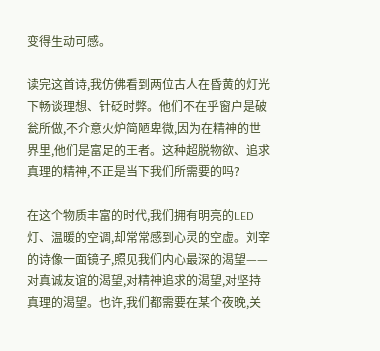变得生动可感。

读完这首诗,我仿佛看到两位古人在昏黄的灯光下畅谈理想、针砭时弊。他们不在乎窗户是破瓮所做,不介意火炉简陋卑微,因为在精神的世界里,他们是富足的王者。这种超脱物欲、追求真理的精神,不正是当下我们所需要的吗?

在这个物质丰富的时代,我们拥有明亮的LED灯、温暖的空调,却常常感到心灵的空虚。刘宰的诗像一面镜子,照见我们内心最深的渴望——对真诚友谊的渴望,对精神追求的渴望,对坚持真理的渴望。也许,我们都需要在某个夜晚,关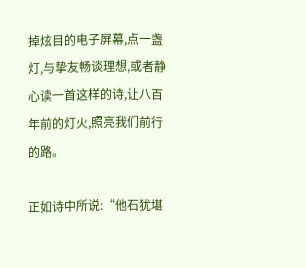掉炫目的电子屏幕,点一盏灯,与挚友畅谈理想,或者静心读一首这样的诗,让八百年前的灯火,照亮我们前行的路。

正如诗中所说:“他石犹堪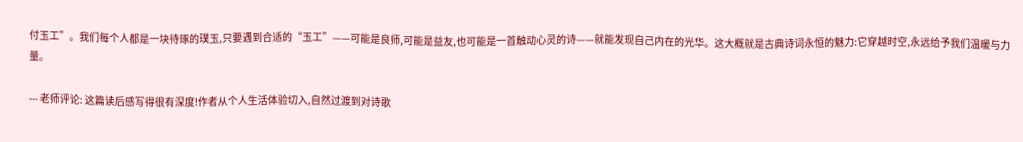付玉工”。我们每个人都是一块待琢的璞玉,只要遇到合适的“玉工”——可能是良师,可能是益友,也可能是一首触动心灵的诗——就能发现自己内在的光华。这大概就是古典诗词永恒的魅力:它穿越时空,永远给予我们温暖与力量。

--- 老师评论: 这篇读后感写得很有深度!作者从个人生活体验切入,自然过渡到对诗歌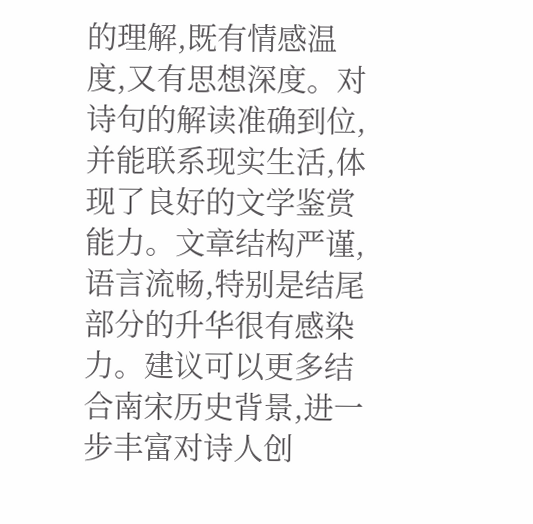的理解,既有情感温度,又有思想深度。对诗句的解读准确到位,并能联系现实生活,体现了良好的文学鉴赏能力。文章结构严谨,语言流畅,特别是结尾部分的升华很有感染力。建议可以更多结合南宋历史背景,进一步丰富对诗人创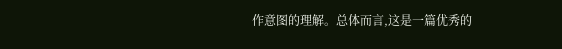作意图的理解。总体而言,这是一篇优秀的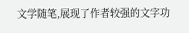文学随笔,展现了作者较强的文字功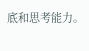底和思考能力。